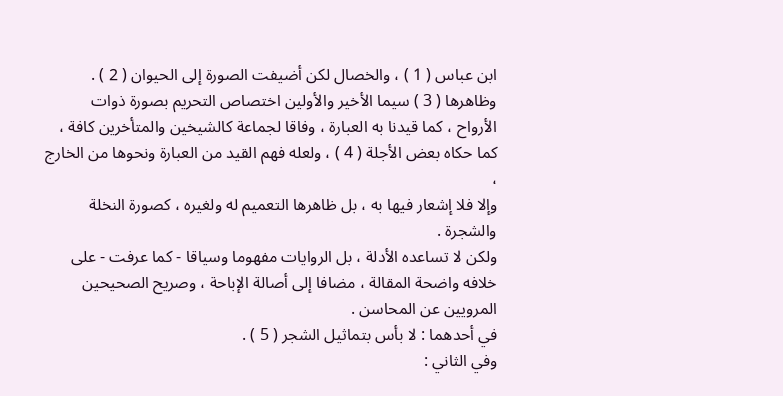ابن عباس ( 1 ) ، والخصال لكن أضيفت الصورة إلى الحيوان ( 2 ) .
وظاهرها ( 3 ) سيما الأخير والأولين اختصاص التحريم بصورة ذوات
الأرواح ، كما قيدنا به العبارة ، وفاقا لجماعة كالشيخين والمتأخرين كافة ،
كما حكاه بعض الأجلة ( 4 ) ، ولعله فهم القيد من العبارة ونحوها من الخارج ،
وإلا فلا إشعار فيها به ، بل ظاهرها التعميم له ولغيره ، كصورة النخلة
والشجرة .
ولكن لا تساعده الأدلة ، بل الروايات مفهوما وسياقا - كما عرفت - على
خلافه واضحة المقالة ، مضافا إلى أصالة الإباحة ، وصريح الصحيحين
المرويين عن المحاسن .
في أحدهما : لا بأس بتماثيل الشجر ( 5 ) .
وفي الثاني :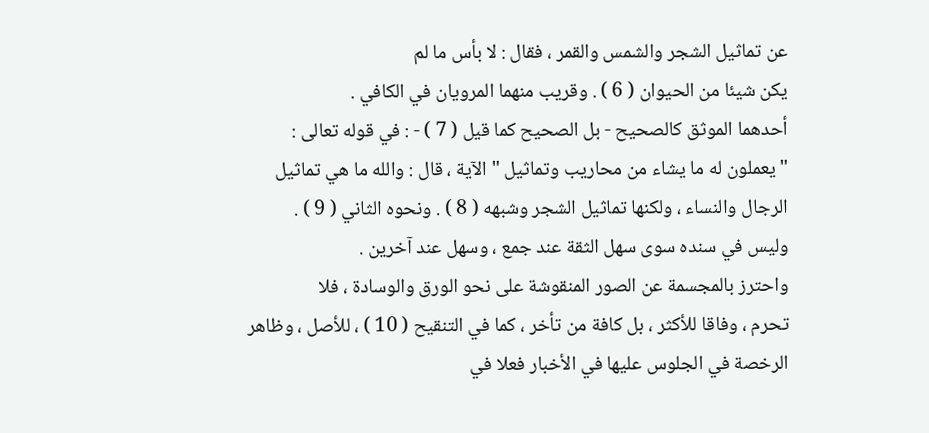عن تماثيل الشجر والشمس والقمر ، فقال : لا بأس ما لم
يكن شيئا من الحيوان ( 6 ) . وقريب منهما المرويان في الكافي .
أحدهما الموثق كالصحيح - بل الصحيح كما قيل ( 7 ) - : في قوله تعالى :
" يعملون له ما يشاء من محاريب وتماثيل " الآية ، قال : والله ما هي تماثيل
الرجال والنساء ، ولكنها تماثيل الشجر وشبهه ( 8 ) . ونحوه الثاني ( 9 ) .
وليس في سنده سوى سهل الثقة عند جمع ، وسهل عند آخرين .
واحترز بالمجسمة عن الصور المنقوشة على نحو الورق والوسادة ، فلا
تحرم ، وفاقا للأكثر ، بل كافة من تأخر ، كما في التنقيح ( 10 ) ، للأصل ، وظاهر
الرخصة في الجلوس عليها في الأخبار فعلا في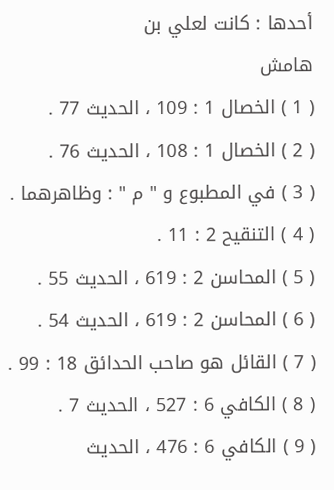أحدها : كانت لعلي بن
هامش
( 1 ) الخصال 1 : 109 ، الحديث 77 .
( 2 ) الخصال 1 : 108 ، الحديث 76 .
( 3 ) في المطبوع و " م " : وظاهرهما .
( 4 ) التنقيح 2 : 11 .
( 5 ) المحاسن 2 : 619 ، الحديث 55 .
( 6 ) المحاسن 2 : 619 ، الحديث 54 .
( 7 ) القائل هو صاحب الحدائق 18 : 99 .
( 8 ) الكافي 6 : 527 ، الحديث 7 .
( 9 ) الكافي 6 : 476 ، الحديث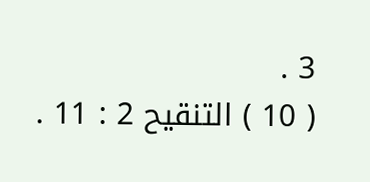3 .
( 10 ) التنقيح 2 : 11 .